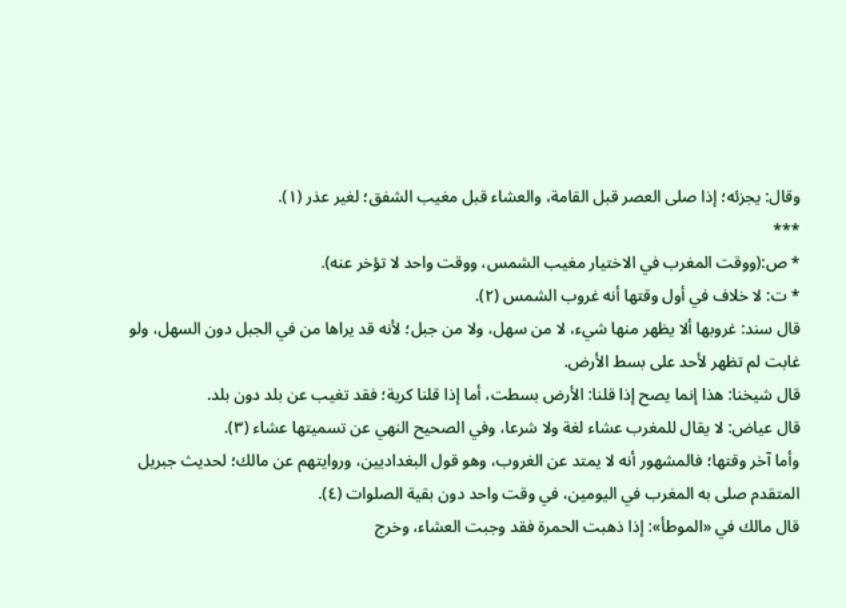وقال: يجزئه؛ إذا صلى العصر قبل القامة، والعشاء قبل مغيب الشفق؛ لغير عذر (١).
***
* ص:(ووقت المغرب في الاختيار مغيب الشمس، ووقت واحد لا تؤخر عنه).
* ت: لا خلاف في أول وقتها أنه غروب الشمس (٢).
قال سند: غروبها ألا يظهر منها شيء، لا من سهل، ولا من جبل؛ لأنه قد يراها من في الجبل دون السهل، ولو غابت لم تظهر لأحد على بسط الأرض.
قال شيخنا: هذا إنما يصح إذا قلنا: الأرض بسطت، أما إذا قلنا كرية؛ فقد تغيب عن بلد دون بلد.
قال عياض: لا يقال للمغرب عشاء لغة ولا شرعا، وفي الصحيح النهي عن تسميتها عشاء (٣).
وأما آخر وقتها؛ فالمشهور أنه لا يمتد عن الغروب، وهو قول البغداديين، وروايتهم عن مالك؛ لحديث جبريل المتقدم صلى به المغرب في اليومين، في وقت واحد دون بقية الصلوات (٤).
قال مالك في «الموطأ»: إذا ذهبت الحمرة فقد وجبت العشاء، وخرج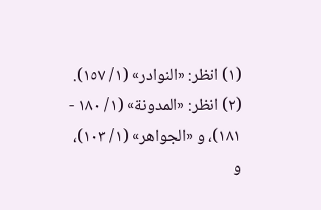(١) انظر: «النوادر» (١/ ١٥٧). (٢) انظر: «المدونة» (١/ ١٨٠ - ١٨١)، و «الجواهر» (١/ ١٠٣)، و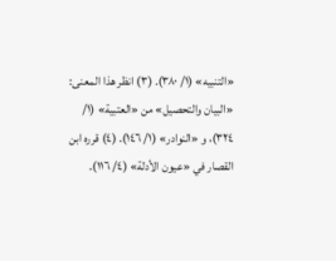«التنبيه» (١/ ٣٨٠). (٣) انظر هذا المعنى: «البيان والتحصيل» من «العتبية» (١/ ٣٢٤)، و «النوادر» (١/ ١٤٦). (٤) قرره ابن القصار في «عيون الأدلة» (٤/ ١١٦).